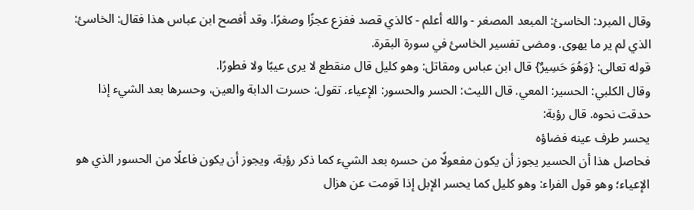وقال المبرد: الخاسئ: المبعد المصغر - والله أعلم - كالذي قصد ففزع عجزًا وصغرًا. وقد أفصح ابن عباس هذا فقال: الخاسئ: الذي لم ير ما يهوى. ومضى تفسير الخاسئ في سورة البقرة.
قوله تعالى: {وَهُوَ حَسِيرٌ} قال ابن عباس ومقاتل: وهو كليل قال منقطع لا يرى عيبًا ولا فطورًا.
وقال الكلبي: الحسير: المعي. قال الليث: الحسر والحسور: الإعياء. تقول: حسرت الدابة والعين، وحسرها بعد الشيء إذا حدقت نحوه. قال رؤبة:
يحسر طرف عينه فضاؤه
فحاصل هذا أن الحسير يجوز أن يكون مفعولًا من حسره بعد الشيء كما ذكر رؤبة، ويجوز أن يكون فاعلًا من الحسور الذي هو الإعياء؛ وهو قول الفراء: وهو كليل كما يحسر الإبل إذا قومت عن هزال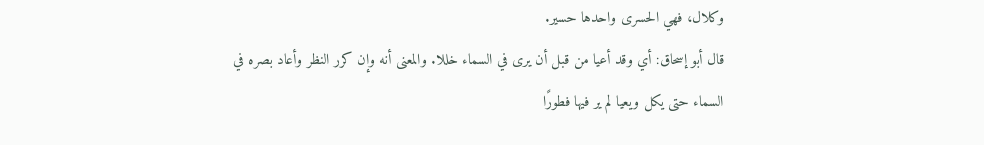وكلال، فهي الحسرى واحدها حسير.
قال أبو إسحاق: أي وقد أعيا من قبل أن يرى في السماء خللا. والمعنى أنه وإن كرر النظر وأعاد بصره في السماء حتى يكل ويعيا لم ير فيها فطورًا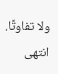ولا تفاوتًا. انتهى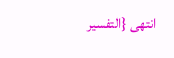انتهى {التفسير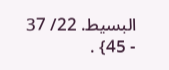البسيط. 22/ 37 - 45} .